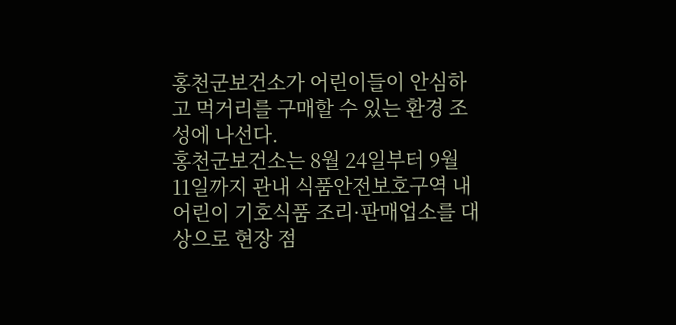홍천군보건소가 어린이들이 안심하고 먹거리를 구매할 수 있는 환경 조성에 나선다.
홍천군보건소는 8월 24일부터 9월 11일까지 관내 식품안전보호구역 내 어린이 기호식품 조리·판매업소를 대상으로 현장 점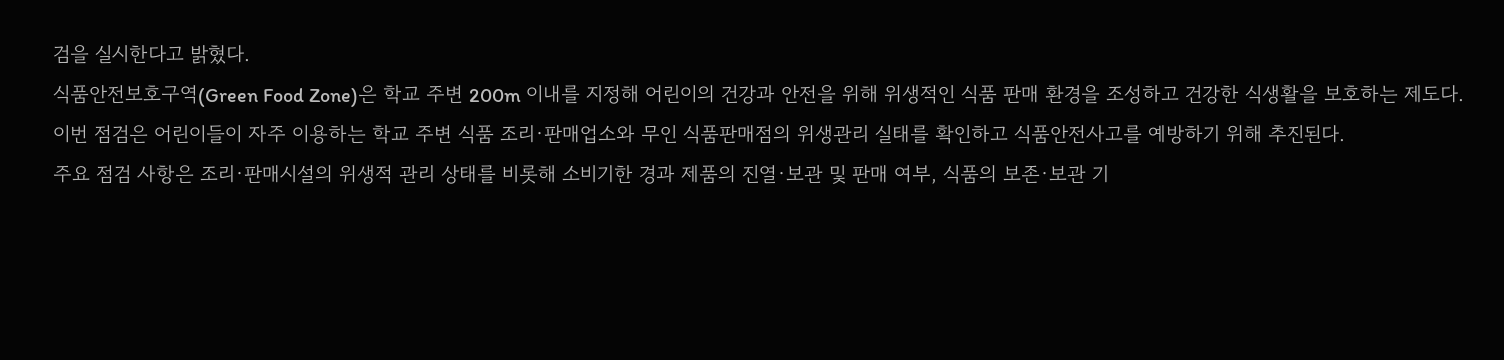검을 실시한다고 밝혔다.
식품안전보호구역(Green Food Zone)은 학교 주변 200m 이내를 지정해 어린이의 건강과 안전을 위해 위생적인 식품 판매 환경을 조성하고 건강한 식생활을 보호하는 제도다.
이번 점검은 어린이들이 자주 이용하는 학교 주변 식품 조리·판매업소와 무인 식품판매점의 위생관리 실태를 확인하고 식품안전사고를 예방하기 위해 추진된다.
주요 점검 사항은 조리·판매시설의 위생적 관리 상태를 비롯해 소비기한 경과 제품의 진열·보관 및 판매 여부, 식품의 보존·보관 기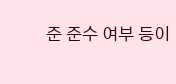준 준수 여부 등이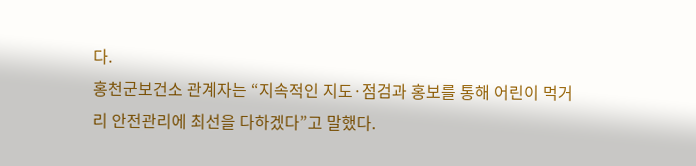다.
홍천군보건소 관계자는 “지속적인 지도·점검과 홍보를 통해 어린이 먹거리 안전관리에 최선을 다하겠다”고 말했다.